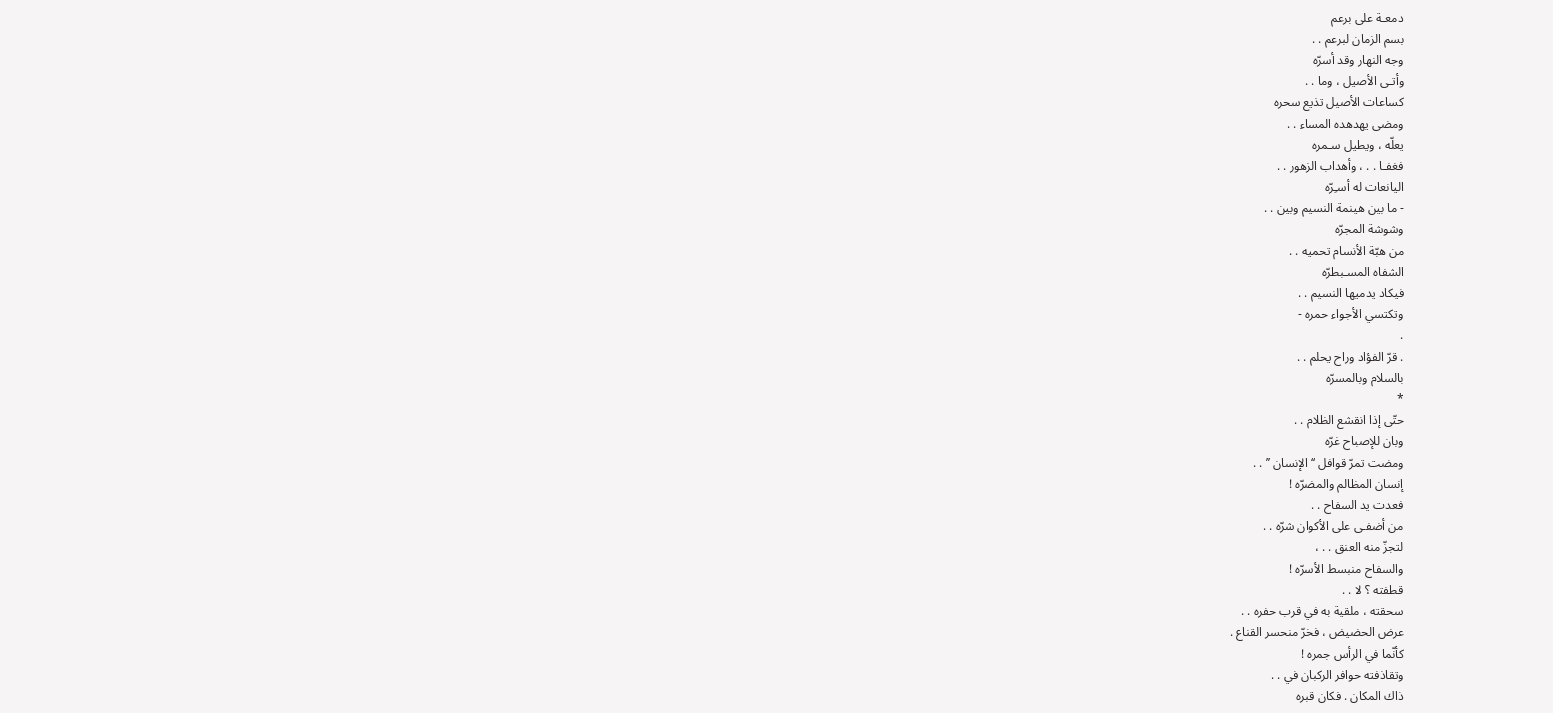دمعـة على برعم
بسم الزمان لبرعم . .
وجه النهار وقد أسرّه
وأتـى الأصيل ، وما . .
كساعات الأصيل تذيع سحره
ومضى يهدهده المساء . .
يعلّه ، ويطيل سـمره
فغفـا . . ، وأهداب الزهور . .
اليانعات له أسـِرّه
- ما بين هينمة النسيم وبين . .
وشوشة المجرّه
من هبّة الأنسام تحميه . .
الشفاه المسـبطرّه
فيكاد يدميها النسيم . .
وتكتسي الأجواء حمره -
.
. قرّ الفؤاد وراح يحلم . .
بالسلام وبالمسرّه
*
حتّى إذا انقشع الظلام . .
وبان للإصباح غرّه
ومضت تمرّ قوافل ‘‘ الإنسان ’’ . .
إنسان المظالم والمضرّه !
فعدت يد السفاح . .
من أضفـى على الأكوان شرّه . .
لتجزّ منه العنق . . ،
والسفاح منبسط الأسرّه !
قطفته ؟ لا . .
سحقته ، ملقية به في قرب حفره . .
عرض الحضيض ، فخرّ منحسر القناع .
كأنّما في الرأس جمره !
وتقاذفته حوافر الركبان في . .
ذاك المكان . فكان قبره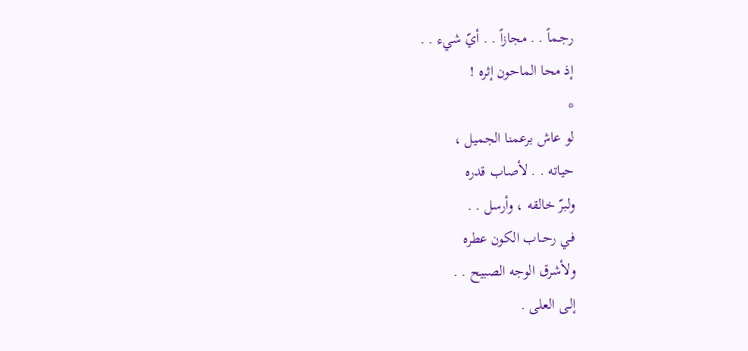رجـماً . . مجازاً . . أيّ شيء . .
إذ محا الماحون إثره !
*
لو عاش برعمنا الجميل ،
حياته . . لأصاب قدره
ولبرّ خالقه ، وأرسل . .
فـي رحــاب الكون عطره
ولأشرق الوجه الصبيح . .
إلـى العلى .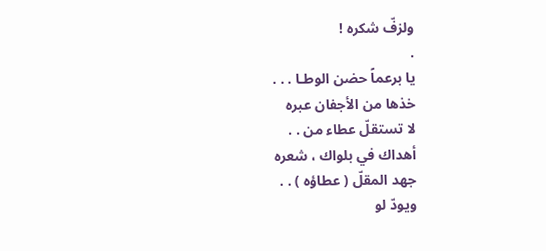ولزفّ شكره !
.
يا برعماً حضن الوطـا . . .
خذها من الأجفان عبره
لا تستقلّ عطاء من . .
أهداك في بلواك ، شعره
جهد المقلّ ( عطاؤه ) . .
ويودّ لو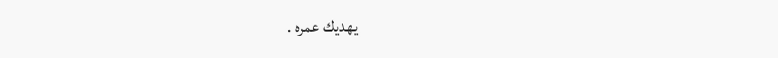يهديك عمره .